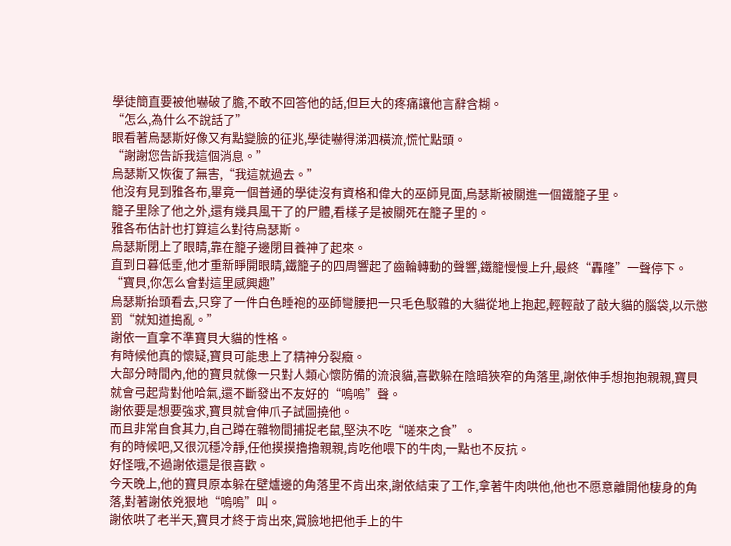學徒簡直要被他嚇破了膽,不敢不回答他的話,但巨大的疼痛讓他言辭含糊。
“怎么,為什么不說話了”
眼看著烏瑟斯好像又有點變臉的征兆,學徒嚇得涕泗橫流,慌忙點頭。
“謝謝您告訴我這個消息。”
烏瑟斯又恢復了無害,“我這就過去。”
他沒有見到雅各布,畢竟一個普通的學徒沒有資格和偉大的巫師見面,烏瑟斯被關進一個鐵籠子里。
籠子里除了他之外,還有幾具風干了的尸體,看樣子是被關死在籠子里的。
雅各布估計也打算這么對待烏瑟斯。
烏瑟斯閉上了眼睛,靠在籠子邊閉目養神了起來。
直到日暮低垂,他才重新睜開眼睛,鐵籠子的四周響起了齒輪轉動的聲響,鐵籠慢慢上升,最終“轟隆”一聲停下。
“寶貝,你怎么會對這里感興趣”
烏瑟斯抬頭看去,只穿了一件白色睡袍的巫師彎腰把一只毛色駁雜的大貓從地上抱起,輕輕敲了敲大貓的腦袋,以示懲罰“就知道搗亂。”
謝依一直拿不準寶貝大貓的性格。
有時候他真的懷疑,寶貝可能患上了精神分裂癥。
大部分時間內,他的寶貝就像一只對人類心懷防備的流浪貓,喜歡躲在陰暗狹窄的角落里,謝依伸手想抱抱親親,寶貝就會弓起背對他哈氣,還不斷發出不友好的“嗚嗚”聲。
謝依要是想要強求,寶貝就會伸爪子試圖撓他。
而且非常自食其力,自己蹲在雜物間捕捉老鼠,堅決不吃“嗟來之食”。
有的時候吧,又很沉穩冷靜,任他摸摸擼擼親親,肯吃他喂下的牛肉,一點也不反抗。
好怪哦,不過謝依還是很喜歡。
今天晚上,他的寶貝原本躲在壁爐邊的角落里不肯出來,謝依結束了工作,拿著牛肉哄他,他也不愿意離開他棲身的角落,對著謝依兇狠地“嗚嗚”叫。
謝依哄了老半天,寶貝才終于肯出來,賞臉地把他手上的牛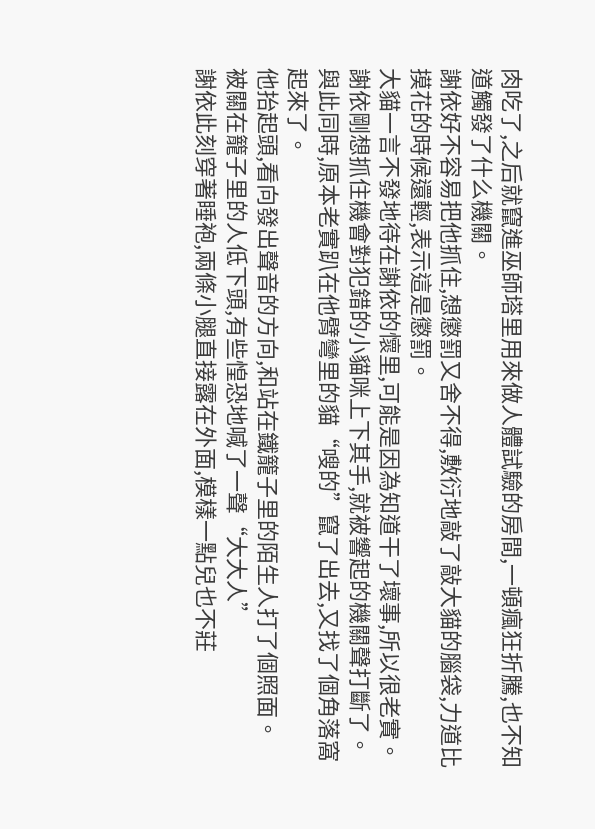肉吃了,之后就竄進巫師塔里用來做人體試驗的房間,一頓瘋狂折騰,也不知道觸發了什么機關。
謝依好不容易把他抓住,想懲罰又舍不得,敷衍地敲了敲大貓的腦袋,力道比摸花的時候還輕,表示這是懲罰。
大貓一言不發地待在謝依的懷里,可能是因為知道干了壞事,所以很老實。
謝依剛想抓住機會對犯錯的小貓咪上下其手,就被響起的機關聲打斷了。
與此同時,原本老實趴在他臂彎里的貓“嗖的”竄了出去,又找了個角落窩起來了。
他抬起頭,看向發出聲音的方向,和站在鐵籠子里的陌生人打了個照面。
被關在籠子里的人低下頭,有些惶恐地喊了一聲“大大人”
謝依此刻穿著睡袍,兩條小腿直接露在外面,模樣一點兒也不莊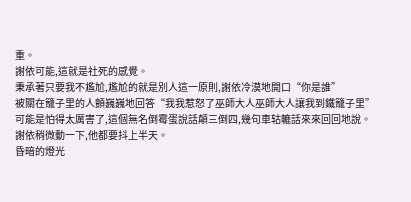重。
謝依可能,這就是社死的感覺。
秉承著只要我不尷尬,尷尬的就是別人這一原則,謝依冷漠地開口“你是誰”
被關在籠子里的人顫巍巍地回答“我我惹怒了巫師大人巫師大人讓我到鐵籠子里”
可能是怕得太厲害了,這個無名倒霉蛋說話顛三倒四,幾句車轱轆話來來回回地說。
謝依稍微動一下,他都要抖上半天。
昏暗的燈光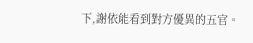下,謝依能看到對方優異的五官。